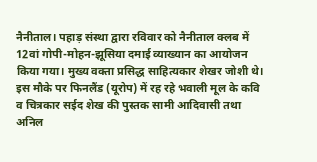नैनीताल। पहाड़ संस्था द्वारा रविवार को नैनीताल क्लब में 12वां गोपी-मोहन-झूसिया दमाई व्याख्यान का आयोजन किया गया। मुख्य वक्ता प्रसिद्ध साहित्यकार शेखर जोशी थे। इस मौके पर फिनलैंड (यूरोप) में रह रहे भवाली मूल के कवि व चित्रकार सईद शेख की पुस्तक सामी आदिवासी तथा अनिल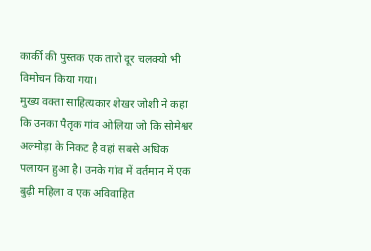कार्की की पुस्तक एक तारो दूर चलक्यो भी विमोचन किया गया।
मुख्य वक्ता साहित्यकार शेखर जोशी ने कहा कि उनका पैतृक गांव ओलिया जो कि सोमेश्वर अल्मोड़ा के निकट है वहां सबसे अधिक पलायन हुआ है। उनके गांव में वर्तमान में एक बुढ़ी महिला व एक अविवाहित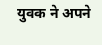युवक ने अपने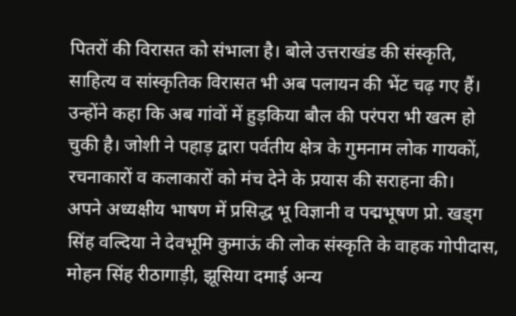पितरों की विरासत को संभाला है। बोले उत्तराखंड की संस्कृति, साहित्य व सांस्कृतिक विरासत भी अब पलायन की भेंट चढ़ गए हैं। उन्होंने कहा कि अब गांवों में हुड़किया बौल की परंपरा भी खत्म हो चुकी है। जोशी ने पहाड़ द्वारा पर्वतीय क्षेत्र के गुमनाम लोक गायकों, रचनाकारों व कलाकारों को मंच देने के प्रयास की सराहना की।
अपने अध्यक्षीय भाषण में प्रसिद्ध भू विज्ञानी व पद्मभूषण प्रो. खड्ग सिंह वल्दिया ने देवभूमि कुमाऊं की लोक संस्कृति के वाहक गोपीदास, मोहन सिंह रीठागाड़ी, झूसिया दमाई अन्य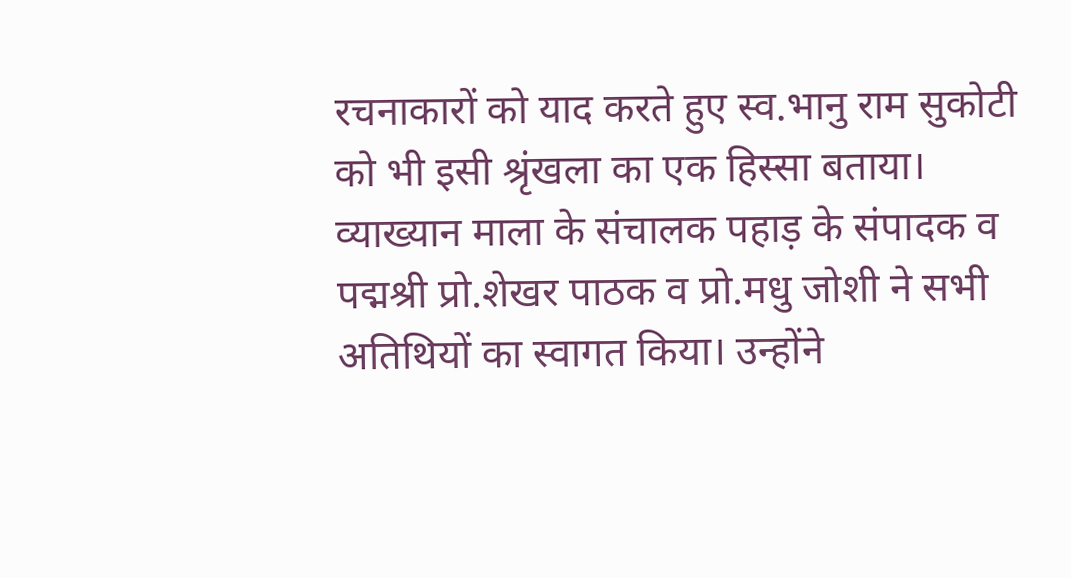रचनाकारों को याद करते हुए स्व.भानु राम सुकोटी को भी इसी श्रृंखला का एक हिस्सा बताया। व्याख्यान माला के संचालक पहाड़ के संपादक व पद्मश्री प्रो.शेखर पाठक व प्रो.मधु जोशी ने सभी अतिथियों का स्वागत किया। उन्होंने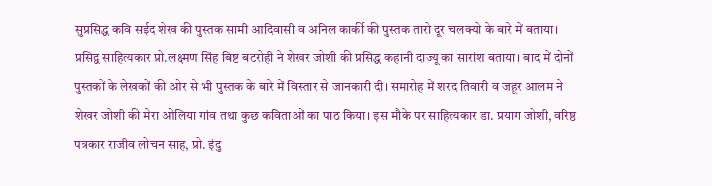सुप्रसिद्ध कवि सईद शेख की पुस्तक सामी आदिवासी व अनिल कार्की की पुस्तक तारो दूर चलक्यो के बारे में बताया।
प्रसिद्व साहित्यकार प्रो.लक्ष्मण सिंह बिष्ट बटरोही ने शेखर जोशी की प्रसिद्ध कहानी दाज्यू का सारांश बताया। बाद में दोनों पुस्तकों के लेखकों की ओर से भी पुस्तक के बारे में विस्तार से जानकारी दी। समारोह में शरद तिवारी व जहूर आलम ने शेखर जोशी की मेरा ओलिया गांव तथा कुछ कविताओं का पाठ किया। इस मौके पर साहित्यकार डा. प्रयाग जोशी, वरिष्ठ पत्रकार राजीव लोचन साह, प्रो. इंदु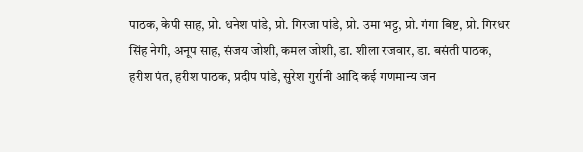पाठक, केपी साह, प्रो. धनेश पांडे, प्रो. गिरजा पांडे, प्रो. उमा भट्ट, प्रो. गंगा बिष्ट, प्रो. गिरधर सिंह नेगी, अनूप साह, संजय जोशी, कमल जोशी, डा. शीला रजवार, डा. बसंती पाठक, हरीश पंत, हरीश पाठक, प्रदीप पांडे, सुरेश गुर्रानी आदि कई गणमान्य जन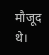मौजूद थे।